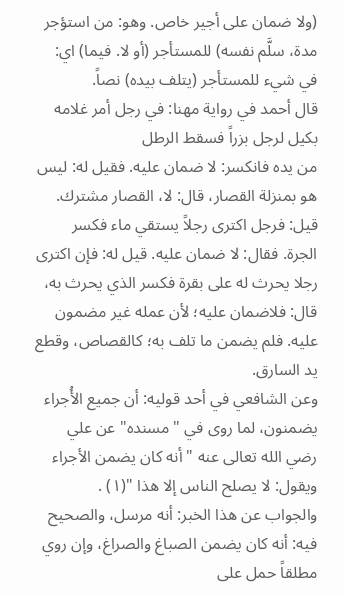(ولا ضمان على أجير خاص. وهو: من استؤجر مدة، سلَّم نفسه) للمستأجر (أو لا. فيما) اي: في شيء للمستأجر (يتلف بيده) نصاً.
قال أحمد في رواية مهنا: في رجل أمر غلامه بكيل لرجل بزراً فسقط الرطل
من يده فانكسر: لا ضمان عليه. فقيل له: ليس هو بمنزلة القصار، قال: لا، القصار مشترك. قيل: فرجل اكترى رجلاً يستقي ماء فكسر الجرة. فقال: لا ضمان عليه. قيل له: فإن اكترى رجلا يحرث له على بقرة فكسر الذي يحرث به، قال: فلاضمان عليه؛ لأن عمله غير مضمون عليه. فلم يضمن ما تلف به؛ كالقصاص، وقطع يد السارق.
وعن الشافعي في أحد قوليه: أن جميع الأُجراء يضمنون، لما روى في " مسنده" عن علي رضي الله تعالى عنه " أنه كان يضمن الأجراء ويقول: لا يصلح الناس إلا هذا "(١) .
والجواب عن هذا الخبر: أنه مرسل، والصحيح فيه: أنه كان يضمن الصباغ والصراغ، وإن روي مطلقاً حمل على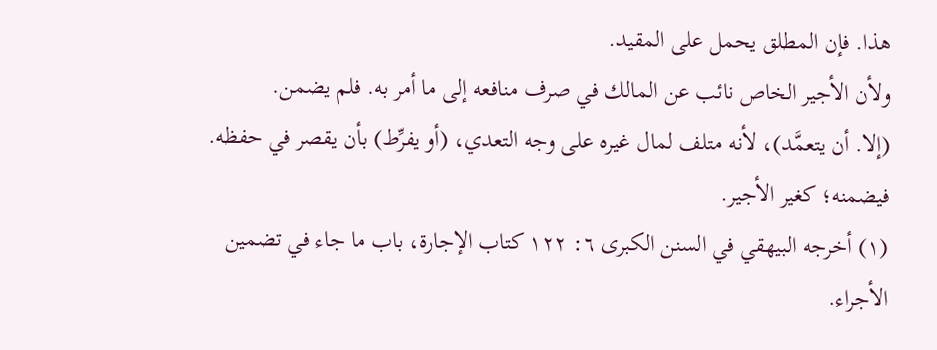هذا. فإن المطلق يحمل على المقيد.
ولأن الأجير الخاص نائب عن المالك في صرف منافعه إلى ما أمر به. فلم يضمن.
(إلا. أن يتعمَّد)، لأنه متلف لمال غيره على وجه التعدي، (أو يفرِّط) بأن يقصر في حفظه. فيضمنه؛ كغير الأجير.
(١) أخرجه البيهقي في السنن الكبرى ٦: ١٢٢ كتاب الإجارة، باب ما جاء في تضمين الأجراء.